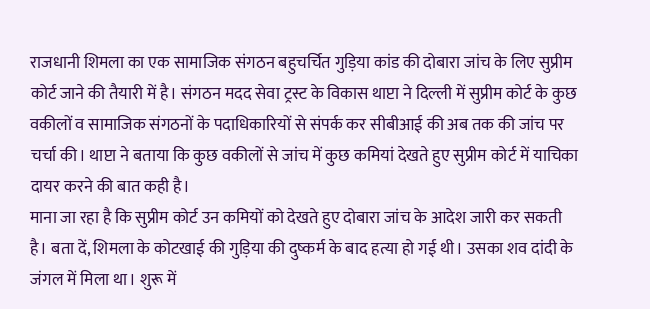राजधानी शिमला का एक सामाजिक संगठन बहुचर्चित गुड़िया कांड की दोबारा जांच के लिए सुप्रीम कोर्ट जाने की तैयारी में है। संगठन मदद सेवा ट्रस्ट के विकास थाप्टा ने दिल्ली में सुप्रीम कोर्ट के कुछ वकीलों व सामाजिक संगठनों के पदाधिकारियों से संपर्क कर सीबीआई की अब तक की जांच पर चर्चा की। थाप्टा ने बताया कि कुछ वकीलों से जांच में कुछ कमियां देखते हुए सुप्रीम कोर्ट में याचिका दायर करने की बात कही है।
माना जा रहा है कि सुप्रीम कोर्ट उन कमियों को देखते हुए दोबारा जांच के आदेश जारी कर सकती है। बता दें, शिमला के कोटखाई की गुड़िया की दुष्कर्म के बाद हत्या हो गई थी। उसका शव दांदी के जंगल में मिला था। शुरू में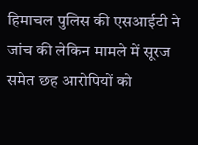हिमाचल पुलिस की एसआईटी ने जांच की लेकिन मामले में सूरज समेत छह आरोपियों को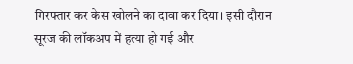गिरफ्तार कर केस खोलने का दावा कर दिया। इसी दौरान सूरज की लॉकअप में हत्या हो गई और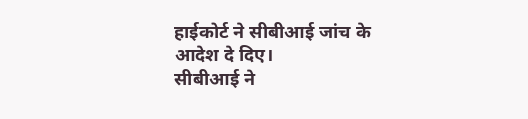हाईकोर्ट ने सीबीआई जांच के आदेश दे दिए।
सीबीआई ने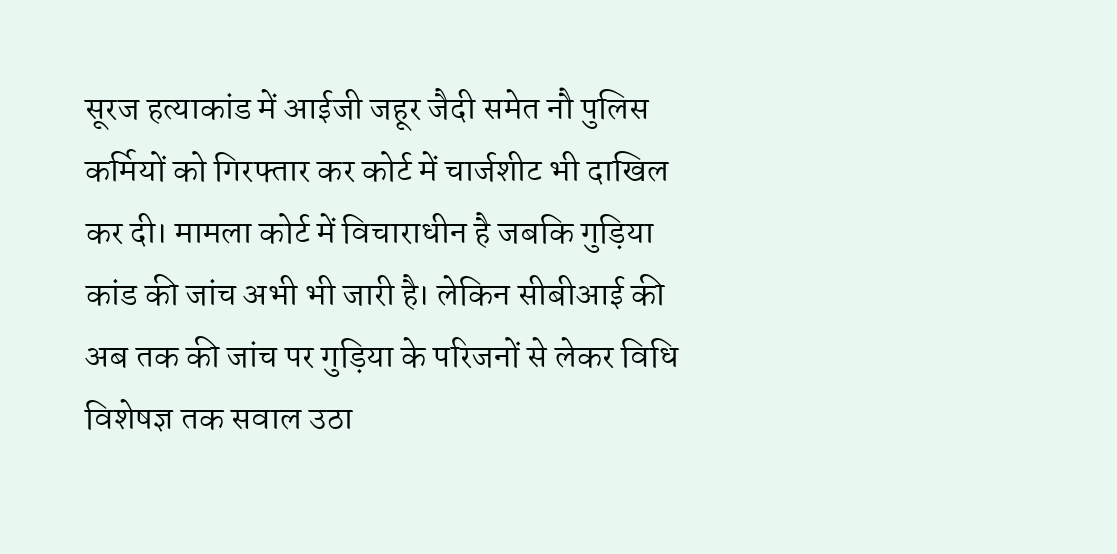सूरज हत्याकांड में आईजी जहूर जैदी समेत नौ पुलिस कर्मियों को गिरफ्तार कर कोर्ट में चार्जशीट भी दाखिल कर दी। मामला कोर्ट में विचाराधीन है जबकि गुड़िया कांड की जांच अभी भी जारी है। लेकिन सीबीआई की अब तक की जांच पर गुड़िया के परिजनों से लेकर विधि विशेषज्ञ तक सवाल उठा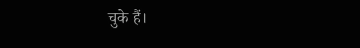चुके हैं।